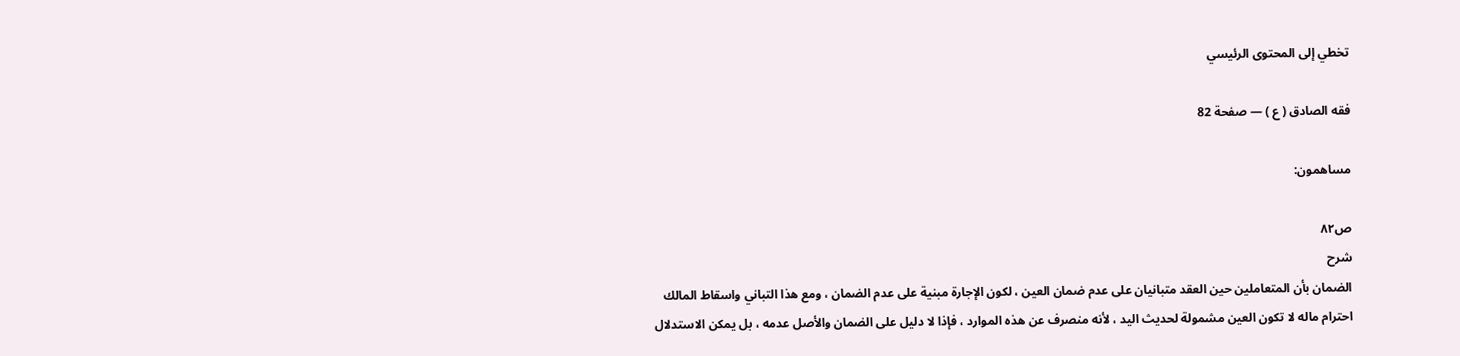تخطي إلى المحتوى الرئيسي

فقه الصادق ( ع ) — صفحة 82

مساهمون:

ص٨٢
شرح
الضمان بأن المتعاملين حين العقد متبانيان على عدم ضمان العين ، لكون الإجارة مبنية على عدم الضمان ، ومع هذا التباني واسقاط المالك احترام ماله لا تكون العين مشمولة لحديث اليد ، لأنه منصرف عن هذه الموارد ، فإذا لا دليل على الضمان والأصل عدمه ، بل يمكن الاستدلال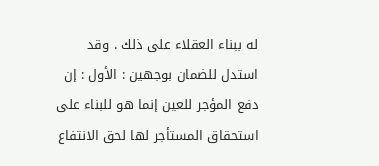له ببناء العقلاء على ذلك . وقد استدل للضمان بوجهين : الأول : إن دفع المؤجر للعين إنما هو للبناء على استحقاق المستأجر لها لحق الانتفاع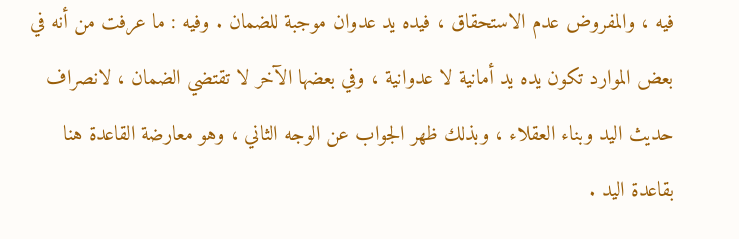فيه ، والمفروض عدم الاستحقاق ، فيده يد عدوان موجبة للضمان . وفيه : ما عرفت من أنه في بعض الموارد تكون يده يد أمانية لا عدوانية ، وفي بعضها الآخر لا تقتضي الضمان ، لانصراف حديث اليد وبناء العقلاء ، وبذلك ظهر الجواب عن الوجه الثاني ، وهو معارضة القاعدة هنا بقاعدة اليد .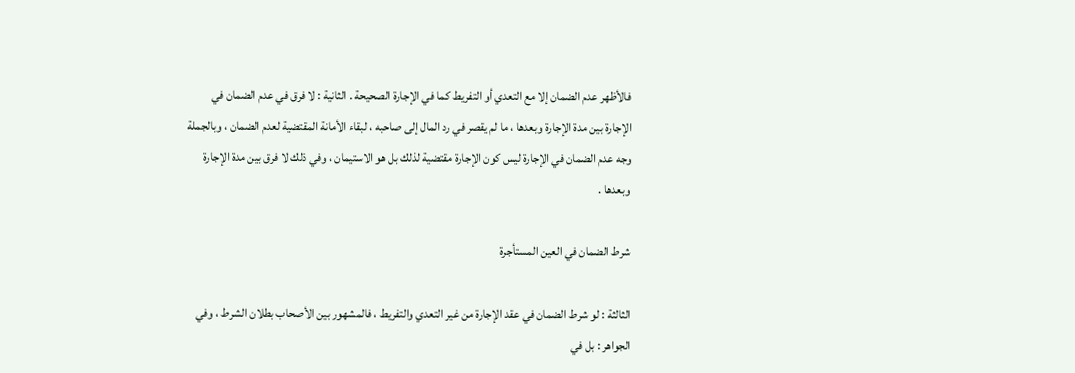فالأظهر عدم الضمان إلا مع التعدي أو التفريط كما في الإجارة الصحيحة . الثانية : لا فرق في عدم الضمان في الإجارة بين مدة الإجارة وبعدها ، ما لم يقصر في رد المال إلى صاحبه ، لبقاء الأمانة المقتضية لعدم الضمان ، وبالجملة وجه عدم الضمان في الإجارة ليس كون الإجارة مقتضية لذلك بل هو الاستيمان ، وفي ذلك لا فرق بين مدة الإجارة وبعدها .

شرط الضمان في العين المستأجرة

الثالثة : لو شرط الضمان في عقد الإجارة من غير التعدي والتفريط ، فالمشهور بين الأصحاب بطلان الشرط ، وفي الجواهر : بل في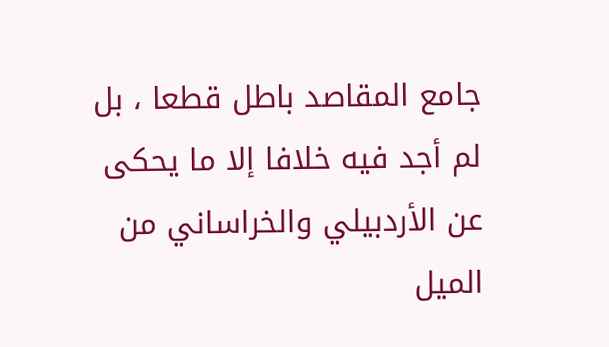جامع المقاصد باطل قطعا ، بل لم أجد فيه خلافا إلا ما يحكى عن الأردبيلي والخراساني من الميل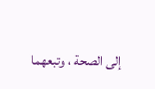إلى الصحة ، وتبعهما